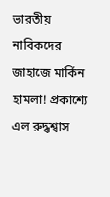ভারতীয় নাবিকদের জাহাজে মার্কিন হামলা! প্রকাশ্যে এল রুদ্ধশ্বাস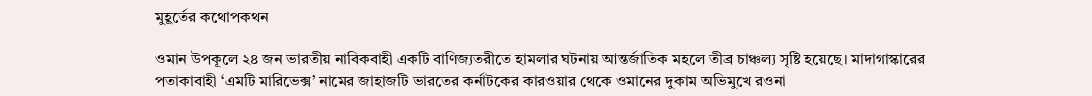মুহূর্তের কথোপকথন

ওমান উপকূলে ২৪ জন ভারতীয় নাবিকবাহী একটি বাণিজ্যতরীতে হামলার ঘটনায় আন্তর্জাতিক মহলে তীব্র চাঞ্চল্য সৃষ্টি হয়েছে। মাদাগাস্কারের পতাকাবাহী ‘এমটি মারিভেক্স’ নামের জাহাজটি ভারতের কর্নাটকের কারওয়ার থেকে ওমানের দুকাম অভিমুখে রওনা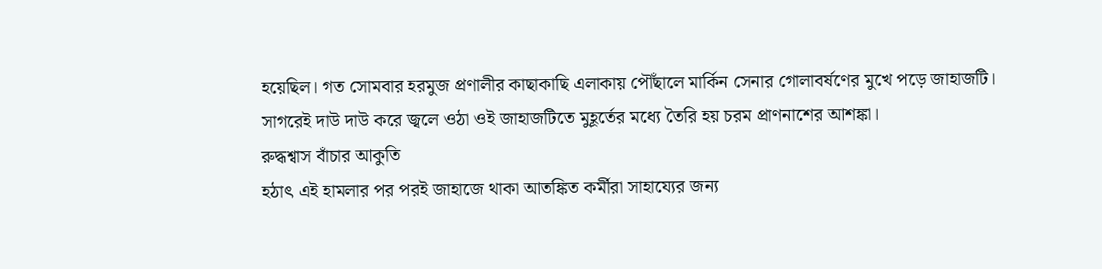হয়েছিল। গত সোমবার হরমুজ প্রণালীর কাছাকাছি এলাকায় পৌঁছালে মার্কিন সেনার গোলাবর্ষণের মুখে পড়ে জাহাজটি। সাগরেই দাউ দাউ করে জ্বলে ওঠা ওই জাহাজটিতে মুহূর্তের মধ্যে তৈরি হয় চরম প্রাণনাশের আশঙ্কা।
রুদ্ধশ্বাস বাঁচার আকুতি
হঠাৎ এই হামলার পর পরই জাহাজে থাকা আতঙ্কিত কর্মীরা সাহায্যের জন্য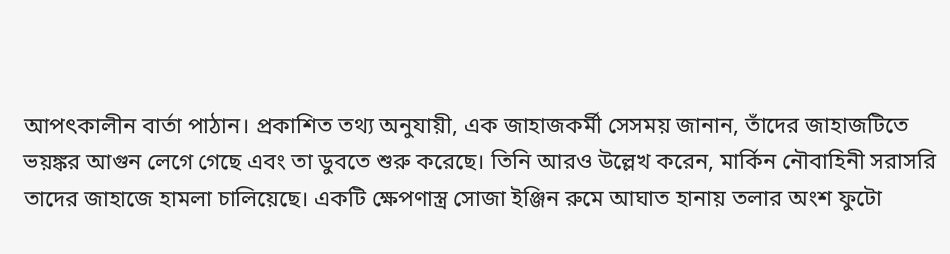আপৎকালীন বার্তা পাঠান। প্রকাশিত তথ্য অনুযায়ী, এক জাহাজকর্মী সেসময় জানান, তাঁদের জাহাজটিতে ভয়ঙ্কর আগুন লেগে গেছে এবং তা ডুবতে শুরু করেছে। তিনি আরও উল্লেখ করেন, মার্কিন নৌবাহিনী সরাসরি তাদের জাহাজে হামলা চালিয়েছে। একটি ক্ষেপণাস্ত্র সোজা ইঞ্জিন রুমে আঘাত হানায় তলার অংশ ফুটো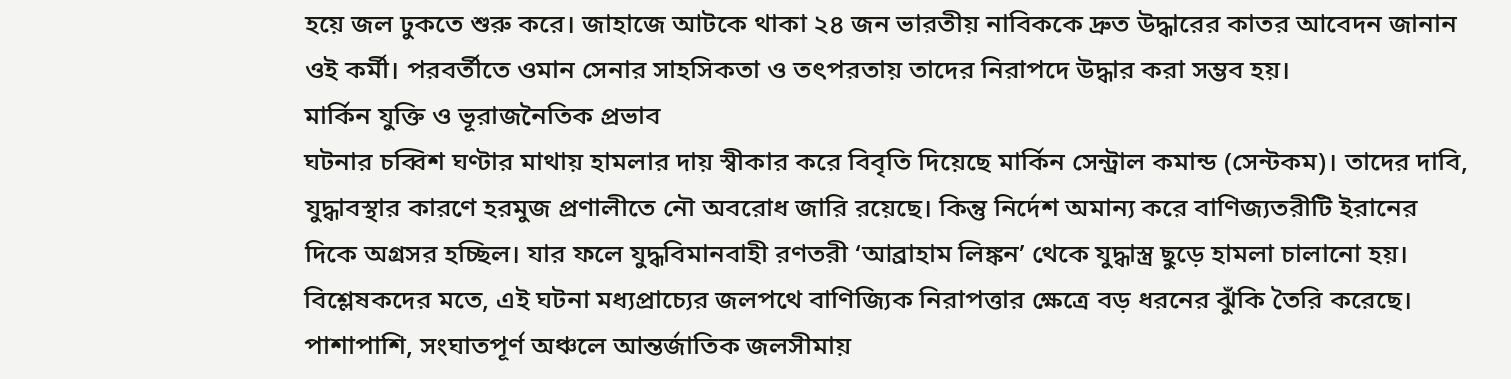হয়ে জল ঢুকতে শুরু করে। জাহাজে আটকে থাকা ২৪ জন ভারতীয় নাবিককে দ্রুত উদ্ধারের কাতর আবেদন জানান ওই কর্মী। পরবর্তীতে ওমান সেনার সাহসিকতা ও তৎপরতায় তাদের নিরাপদে উদ্ধার করা সম্ভব হয়।
মার্কিন যুক্তি ও ভূরাজনৈতিক প্রভাব
ঘটনার চব্বিশ ঘণ্টার মাথায় হামলার দায় স্বীকার করে বিবৃতি দিয়েছে মার্কিন সেন্ট্রাল কমান্ড (সেন্টকম)। তাদের দাবি, যুদ্ধাবস্থার কারণে হরমুজ প্রণালীতে নৌ অবরোধ জারি রয়েছে। কিন্তু নির্দেশ অমান্য করে বাণিজ্যতরীটি ইরানের দিকে অগ্রসর হচ্ছিল। যার ফলে যুদ্ধবিমানবাহী রণতরী ‘আব্রাহাম লিঙ্কন’ থেকে যুদ্ধাস্ত্র ছুড়ে হামলা চালানো হয়। বিশ্লেষকদের মতে, এই ঘটনা মধ্যপ্রাচ্যের জলপথে বাণিজ্যিক নিরাপত্তার ক্ষেত্রে বড় ধরনের ঝুঁকি তৈরি করেছে। পাশাপাশি, সংঘাতপূর্ণ অঞ্চলে আন্তর্জাতিক জলসীমায়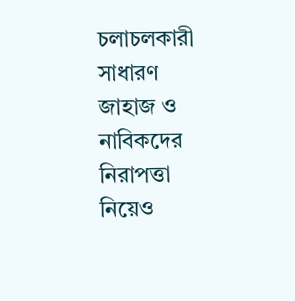চলাচলকারী সাধারণ জাহাজ ও নাবিকদের নিরাপত্তা নিয়েও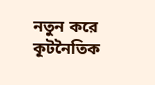নতুন করে কূটনৈতিক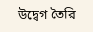উদ্বেগ তৈরি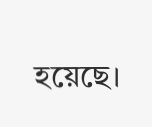হয়েছে।